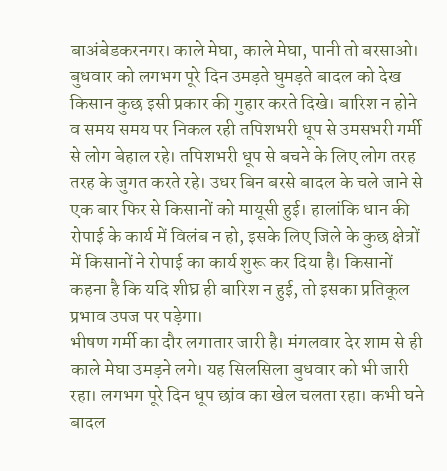बाअंबेडकरनगर। काले मेघा, काले मेघा, पानी तो बरसाओ। बुधवार को लगभग पूरे दिन उमड़ते घुमड़ते बादल को देख किसान कुछ इसी प्रकार की गुहार करते दिखे। बारिश न होने व समय समय पर निकल रही तपिशभरी धूप से उमसभरी गर्मी से लोग बेहाल रहे। तपिशभरी धूप से बचने के लिए लोग तरह तरह के जुगत करते रहे। उधर बिन बरसे बादल के चले जाने से एक बार फिर से किसानों को मायूसी हुई। हालांकि धान की रोपाई के कार्य में विलंब न हो, इसके लिए जिले के कुछ क्षेत्रों में किसानों ने रोपाई का कार्य शुरू कर दिया है। किसानों कहना है कि यदि शीघ्र ही बारिश न हुई, तो इसका प्रतिकूल प्रभाव उपज पर पड़ेगा।
भीषण गर्मी का दौर लगातार जारी है। मंगलवार देर शाम से ही काले मेघा उमड़ने लगे। यह सिलसिला बुधवार को भी जारी रहा। लगभग पूरे दिन धूप छांव का खेल चलता रहा। कभी घने बादल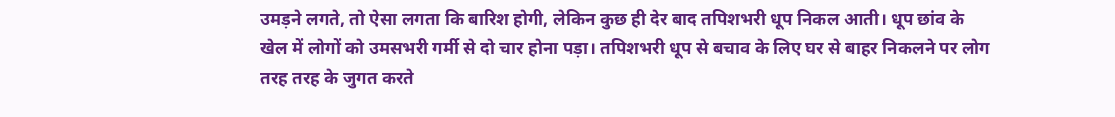उमड़ने लगते, तो ऐसा लगता कि बारिश होगी, लेकिन कुछ ही देर बाद तपिशभरी धूप निकल आती। धूप छांव के खेल में लोगों को उमसभरी गर्मी से दो चार होना पड़ा। तपिशभरी धूप से बचाव के लिए घर से बाहर निकलने पर लोग तरह तरह के जुगत करते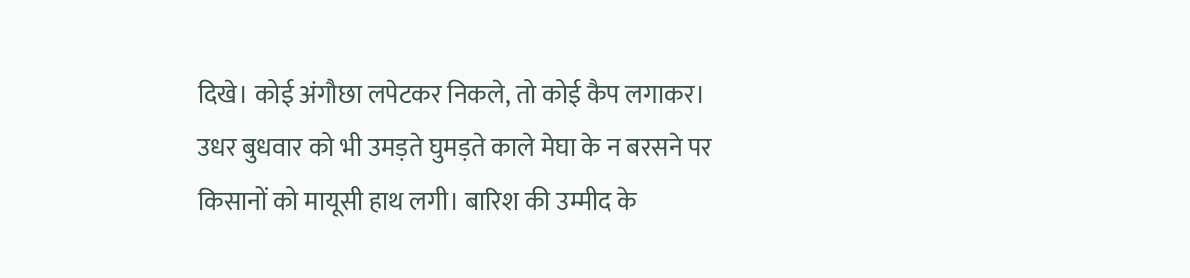दिखे। कोई अंगौछा लपेटकर निकले, तो कोई कैप लगाकर।
उधर बुधवार को भी उमड़ते घुमड़ते काले मेघा के न बरसने पर किसानों को मायूसी हाथ लगी। बारिश की उम्मीद के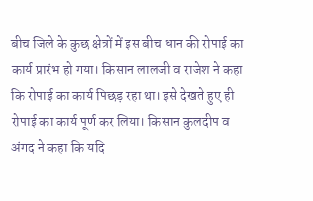बीच जिले के कुछ क्षेत्रों में इस बीच धान की रोपाई का कार्य प्रारंभ हो गया। किसान लालजी व राजेश ने कहा कि रोपाई का कार्य पिछड़ रहा था। इसे देखते हुए ही रोपाई का कार्य पूर्ण कर लिया। किसान कुलदीप व अंगद ने कहा कि यदि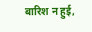बारिश न हुई,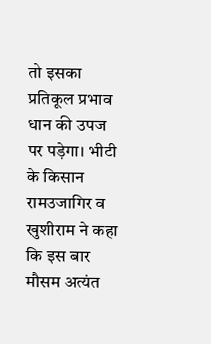तो इसका प्रतिकूल प्रभाव धान की उपज पर पड़ेगा। भीटी के किसान रामउजागिर व खुशीराम ने कहा कि इस बार मौसम अत्यंत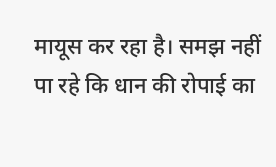मायूस कर रहा है। समझ नहीं पा रहे कि धान की रोपाई का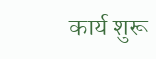कार्य शुरू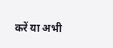करें या अभी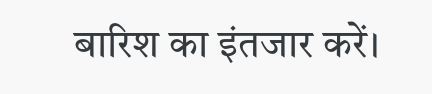बारिश का इंतजार करें।